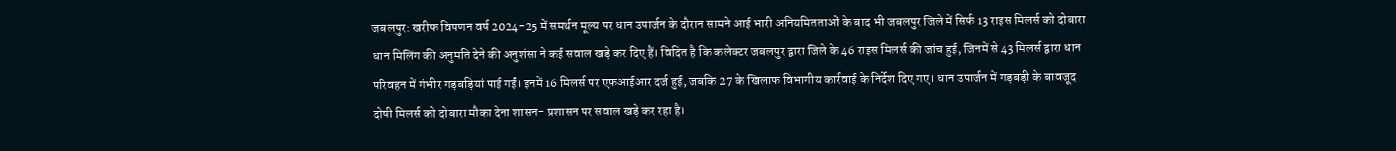जबलपुर: खरीफ विपणन वर्ष 2024-25 में समर्थन मूल्य पर धान उपार्जन के दौरान सामने आई भारी अनियमितताओं के बाद भी जबलपुर जिले में सिर्फ 13 राइस मिलर्स को दोबारा धान मिलिंग की अनुमति देने की अनुशंसा ने कई सवाल खड़े कर दिए हैं। विदित है कि कलेक्टर जबलपुर द्वारा जिले के 46 राइस मिलर्स की जांच हुई, जिनमें से 43 मिलर्स द्वारा धान परिवहन में गंभीर गड़बड़ियां पाई गईं। इनमें 16 मिलर्स पर एफआईआर दर्ज हुई, जबकि 27 के खिलाफ विभागीय कार्रवाई के निर्देश दिए गए। धान उपार्जन में गड़बड़ी के बावजूद दोषी मिलर्स को दोबारा मौका देना शासन- प्रशासन पर सवाल खड़े कर रहा है।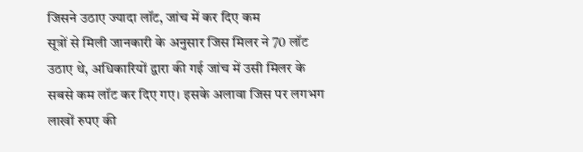जिसने उठाए ज्यादा लॉट, जांच में कर दिए कम
सूत्रों से मिली जानकारी के अनुसार जिस मिलर ने 70 लॉट उठाए थे, अधिकारियों द्वारा की गई जांच में उसी मिलर के सबसे कम लॉट कर दिए गए। इसके अलावा जिस पर लगभग लाखों रुपए की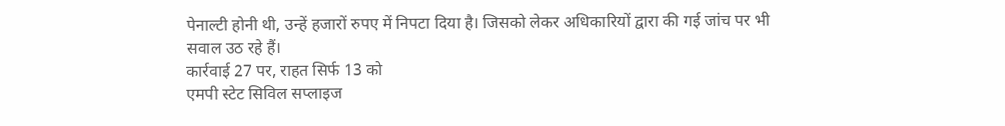पेनाल्टी होनी थी, उन्हें हजारों रुपए में निपटा दिया है। जिसको लेकर अधिकारियों द्वारा की गई जांच पर भी सवाल उठ रहे हैं।
कार्रवाई 27 पर, राहत सिर्फ 13 को
एमपी स्टेट सिविल सप्लाइज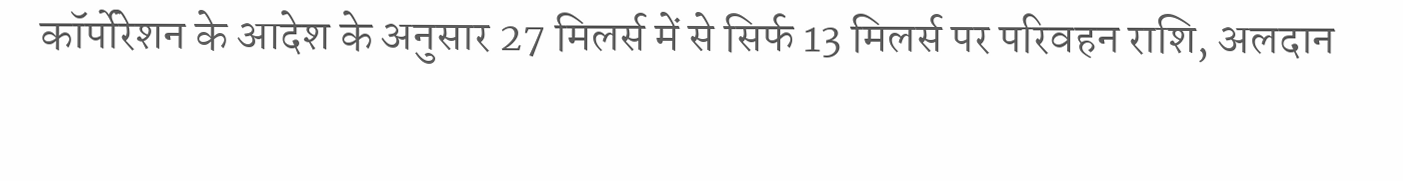कॉर्पोरेशन के आदेश के अनुसार 27 मिलर्स में से सिर्फ 13 मिलर्स पर परिवहन राशि, अलदान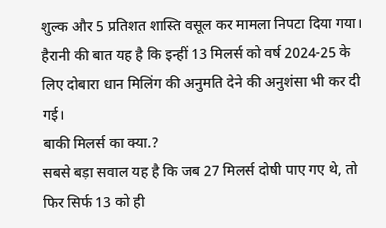शुल्क और 5 प्रतिशत शास्ति वसूल कर मामला निपटा दिया गया। हैरानी की बात यह है कि इन्हीं 13 मिलर्स को वर्ष 2024-25 के लिए दोबारा धान मिलिंग की अनुमति देने की अनुशंसा भी कर दी गई।
बाकी मिलर्स का क्या.?
सबसे बड़ा सवाल यह है कि जब 27 मिलर्स दोषी पाए गए थे, तो फिर सिर्फ 13 को ही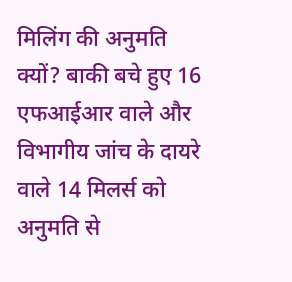मिलिंग की अनुमति क्यों? बाकी बचे हुए 16 एफआईआर वाले और विभागीय जांच के दायरे वाले 14 मिलर्स को अनुमति से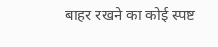बाहर रखने का कोई स्पष्ट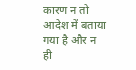कारण न तो आदेश में बताया गया है और न ही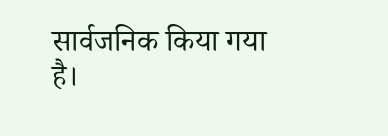सार्वजनिक किया गया है।